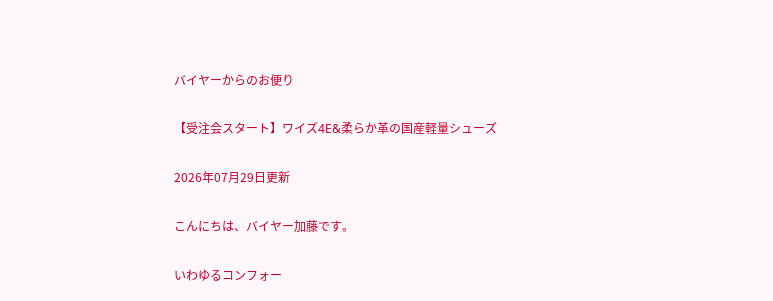バイヤーからのお便り

【受注会スタート】ワイズ4E&柔らか革の国産軽量シューズ

2026年07月29日更新

こんにちは、バイヤー加藤です。

いわゆるコンフォー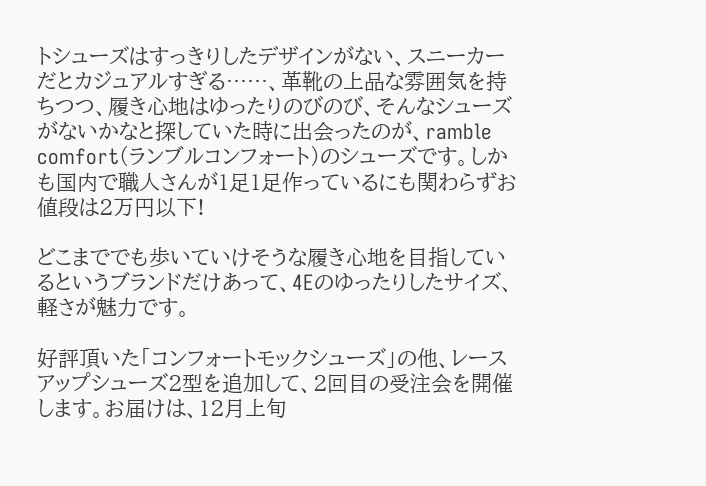トシューズはすっきりしたデザインがない、スニーカーだとカジュアルすぎる……、革靴の上品な雰囲気を持ちつつ、履き心地はゆったりのびのび、そんなシューズがないかなと探していた時に出会ったのが、ramble comfort(ランブルコンフォート)のシューズです。しかも国内で職人さんが1足1足作っているにも関わらずお値段は2万円以下!

どこまででも歩いていけそうな履き心地を目指しているというブランドだけあって、4Eのゆったりしたサイズ、軽さが魅力です。

好評頂いた「コンフォートモックシューズ」の他、レースアップシューズ2型を追加して、2回目の受注会を開催します。お届けは、12月上旬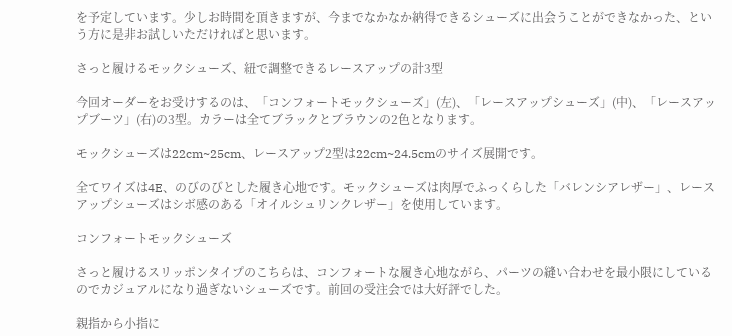を予定しています。少しお時間を頂きますが、今までなかなか納得できるシューズに出会うことができなかった、という方に是非お試しいただければと思います。

さっと履けるモックシューズ、紐で調整できるレースアップの計3型

今回オーダーをお受けするのは、「コンフォートモックシューズ」(左)、「レースアップシューズ」(中)、「レースアップブーツ」(右)の3型。カラーは全てブラックとブラウンの2色となります。

モックシューズは22cm~25cm、レースアップ2型は22cm~24.5cmのサイズ展開です。

全てワイズは4E、のびのびとした履き心地です。モックシューズは肉厚でふっくらした「バレンシアレザー」、レースアップシューズはシボ感のある「オイルシュリンクレザー」を使用しています。

コンフォートモックシューズ

さっと履けるスリッポンタイプのこちらは、コンフォートな履き心地ながら、パーツの縫い合わせを最小限にしているのでカジュアルになり過ぎないシューズです。前回の受注会では大好評でした。

親指から小指に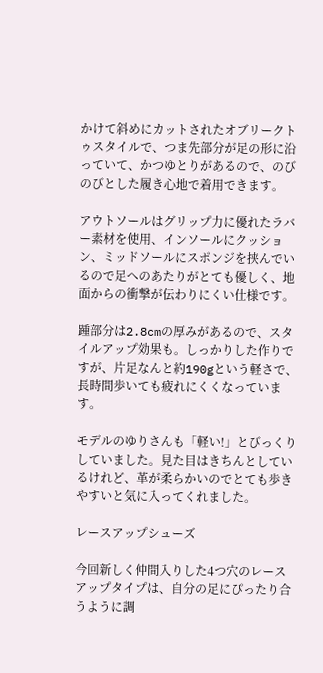かけて斜めにカットされたオブリークトゥスタイルで、つま先部分が足の形に沿っていて、かつゆとりがあるので、のびのびとした履き心地で着用できます。

アウトソールはグリップ力に優れたラバー素材を使用、インソールにクッション、ミッドソールにスポンジを挟んでいるので足へのあたりがとても優しく、地面からの衝撃が伝わりにくい仕様です。

踵部分は2.8cmの厚みがあるので、スタイルアップ効果も。しっかりした作りですが、片足なんと約190gという軽さで、長時間歩いても疲れにくくなっています。

モデルのゆりさんも「軽い!」とびっくりしていました。見た目はきちんとしているけれど、革が柔らかいのでとても歩きやすいと気に入ってくれました。

レースアップシューズ

今回新しく仲間入りした4つ穴のレースアップタイプは、自分の足にぴったり合うように調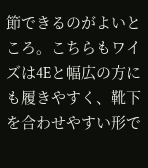節できるのがよいところ。こちらもワイズは4Eと幅広の方にも履きやすく、靴下を合わせやすい形で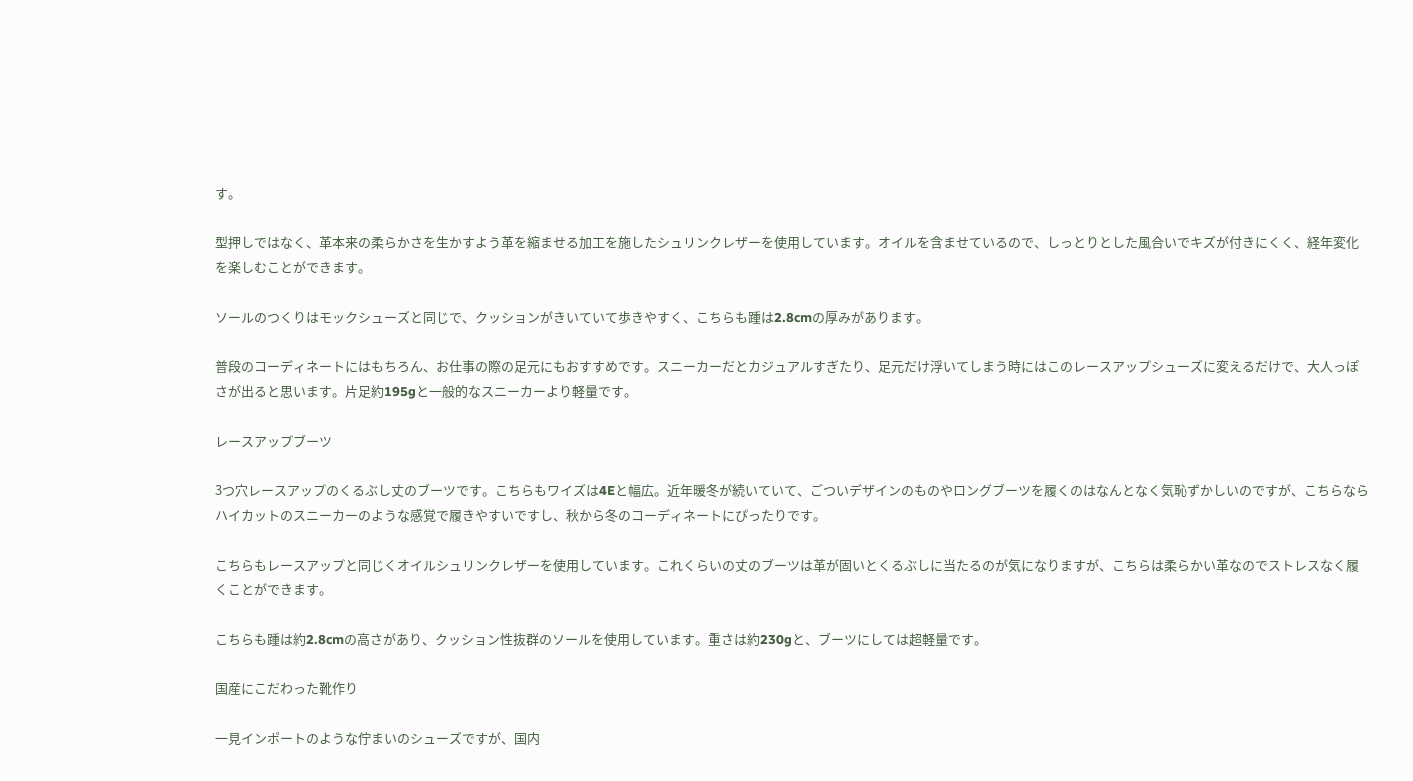す。

型押しではなく、革本来の柔らかさを生かすよう革を縮ませる加工を施したシュリンクレザーを使用しています。オイルを含ませているので、しっとりとした風合いでキズが付きにくく、経年変化を楽しむことができます。

ソールのつくりはモックシューズと同じで、クッションがきいていて歩きやすく、こちらも踵は2.8cmの厚みがあります。

普段のコーディネートにはもちろん、お仕事の際の足元にもおすすめです。スニーカーだとカジュアルすぎたり、足元だけ浮いてしまう時にはこのレースアップシューズに変えるだけで、大人っぽさが出ると思います。片足約195gと一般的なスニーカーより軽量です。

レースアップブーツ

3つ穴レースアップのくるぶし丈のブーツです。こちらもワイズは4Eと幅広。近年暖冬が続いていて、ごついデザインのものやロングブーツを履くのはなんとなく気恥ずかしいのですが、こちらならハイカットのスニーカーのような感覚で履きやすいですし、秋から冬のコーディネートにぴったりです。

こちらもレースアップと同じくオイルシュリンクレザーを使用しています。これくらいの丈のブーツは革が固いとくるぶしに当たるのが気になりますが、こちらは柔らかい革なのでストレスなく履くことができます。

こちらも踵は約2.8cmの高さがあり、クッション性抜群のソールを使用しています。重さは約230gと、ブーツにしては超軽量です。

国産にこだわった靴作り

一見インポートのような佇まいのシューズですが、国内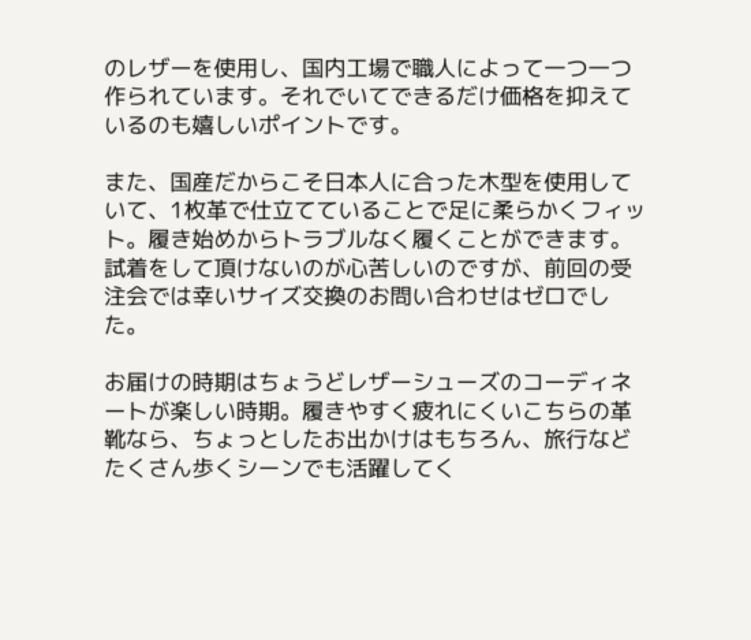のレザーを使用し、国内工場で職人によって一つ一つ作られています。それでいてできるだけ価格を抑えているのも嬉しいポイントです。

また、国産だからこそ日本人に合った木型を使用していて、1枚革で仕立てていることで足に柔らかくフィット。履き始めからトラブルなく履くことができます。試着をして頂けないのが心苦しいのですが、前回の受注会では幸いサイズ交換のお問い合わせはゼロでした。

お届けの時期はちょうどレザーシューズのコーディネートが楽しい時期。履きやすく疲れにくいこちらの革靴なら、ちょっとしたお出かけはもちろん、旅行などたくさん歩くシーンでも活躍してく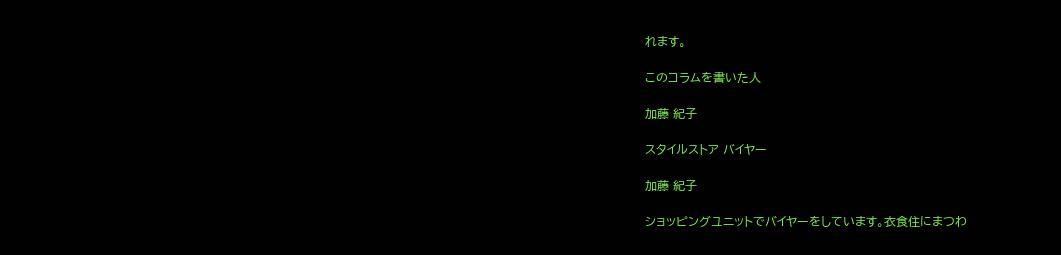れます。

このコラムを書いた人

加藤 紀子

スタイルストア バイヤー

加藤 紀子

ショッピングユニットでバイヤーをしています。衣食住にまつわ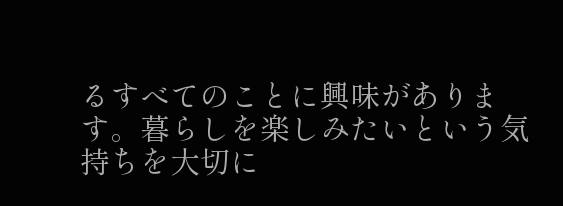るすべてのことに興味があります。暮らしを楽しみたいという気持ちを大切に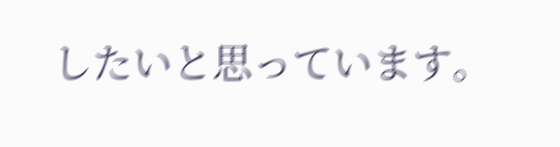したいと思っています。